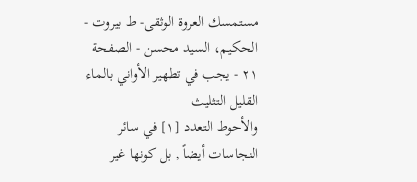مستمسك العروة الوثقى- ط بیروت - الحكيم، السيد محسن - الصفحة ٢١ - يجب في تطهير الأواني بالماء القليل التثليث
والأحوط التعدد [١] في سائر النجاسات أيضاً , بل كونها غير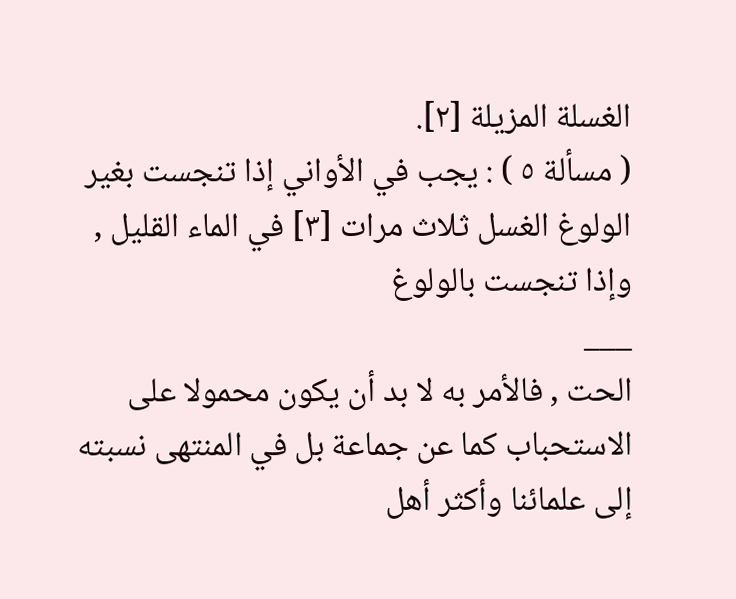الغسلة المزيلة [٢].
( مسألة ٥ ) : يجب في الأواني إذا تنجست بغير الولوغ الغسل ثلاث مرات [٣] في الماء القليل , وإذا تنجست بالولوغ
___
الحت , فالأمر به لا بد أن يكون محمولا على الاستحباب كما عن جماعة بل في المنتهى نسبته إلى علمائنا وأكثر أهل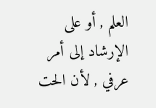العلم , أو على الإرشاد إلى أمر عرفي , لأن الحت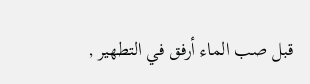قبل صب الماء أرفق في التطهير ,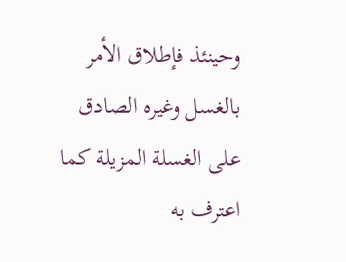وحينئذ فإطلاق الأمر بالغسل وغيره الصادق على الغسلة المزيلة كما اعترف به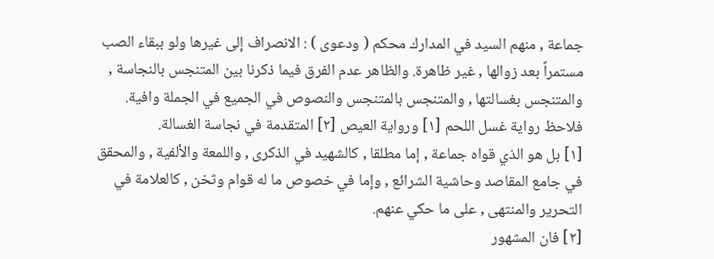جماعة , منهم السيد في المدارك محكم ( ودعوى ) : الانصراف إلى غيرها ولو ببقاء الصب مستمراً بعد زوالها , غير ظاهرة. والظاهر عدم الفرق فيما ذكرنا بين المتنجس بالنجاسة , والمتنجس بغسالتها , والمتنجس بالمتنجس والنصوص في الجميع في الجملة وافية. فلاحظ رواية غسل اللحم [١] ورواية العيص [٢] المتقدمة في نجاسة الغسالة.
[١] بل هو الذي قواه جماعة , إما مطلقا , كالشهيد في الذكرى , واللمعة والألفية , والمحقق في جامع المقاصد وحاشية الشرائع , وإما في خصوص ما له قوام وثخن , كالعلامة في التحرير والمنتهى , على ما حكي عنهم.
[٢] فان المشهور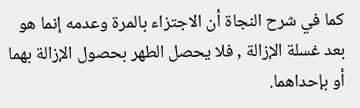كما في شرح النجاة أن الاجتزاء بالمرة وعدمه إنما هو بعد غسلة الإزالة , فلا يحصل الطهر بحصول الإزالة بهما أو بإحداهما.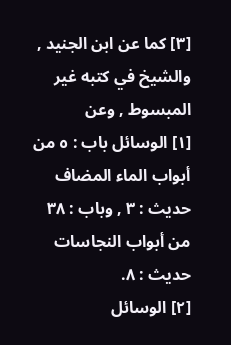[٣] كما عن ابن الجنيد , والشيخ في كتبه غير المبسوط , وعن
[١] الوسائل باب : ٥ من أبواب الماء المضاف حديث : ٣ , وباب : ٣٨ من أبواب النجاسات حديث : ٨.
[٢] الوسائل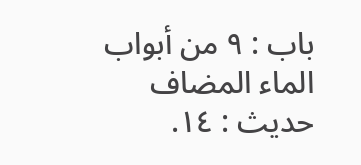باب : ٩ من أبواب الماء المضاف حديث : ١٤.